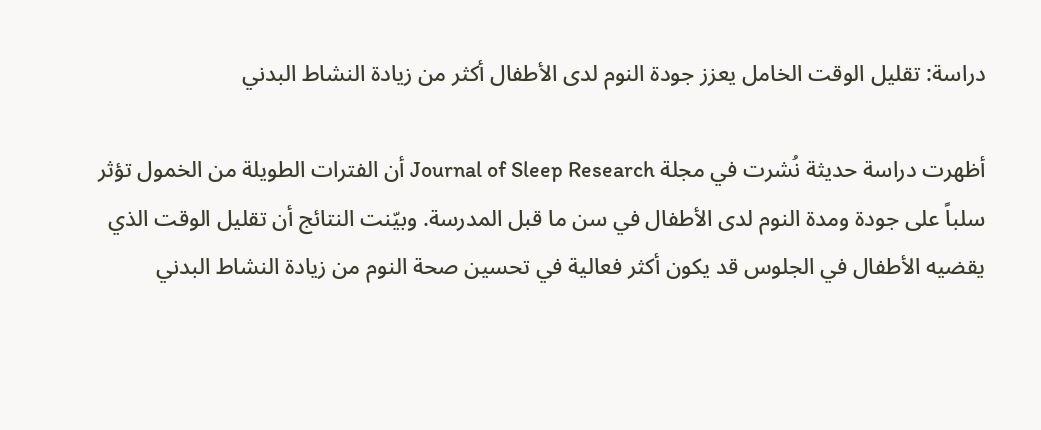دراسة: تقليل الوقت الخامل يعزز جودة النوم لدى الأطفال أكثر من زيادة النشاط البدني

أظهرت دراسة حديثة نُشرت في مجلة Journal of Sleep Research أن الفترات الطويلة من الخمول تؤثر سلباً على جودة ومدة النوم لدى الأطفال في سن ما قبل المدرسة. وبيّنت النتائج أن تقليل الوقت الذي يقضيه الأطفال في الجلوس قد يكون أكثر فعالية في تحسين صحة النوم من زيادة النشاط البدني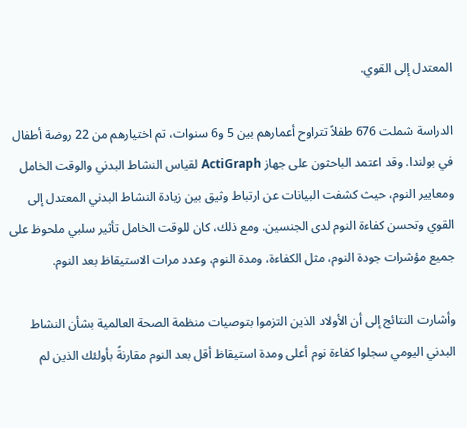المعتدل إلى القوي.

الدراسة شملت 676 طفلاً تتراوح أعمارهم بين 5 و6 سنوات، تم اختيارهم من 22 روضة أطفال في بولندا. وقد اعتمد الباحثون على جهاز ActiGraph لقياس النشاط البدني والوقت الخامل ومعايير النوم، حيث كشفت البيانات عن ارتباط وثيق بين زيادة النشاط البدني المعتدل إلى القوي وتحسن كفاءة النوم لدى الجنسين. ومع ذلك، كان للوقت الخامل تأثير سلبي ملحوظ على جميع مؤشرات جودة النوم، مثل الكفاءة، ومدة النوم، وعدد مرات الاستيقاظ بعد النوم.

وأشارت النتائج إلى أن الأولاد الذين التزموا بتوصيات منظمة الصحة العالمية بشأن النشاط البدني اليومي سجلوا كفاءة نوم أعلى ومدة استيقاظ أقل بعد النوم مقارنةً بأولئك الذين لم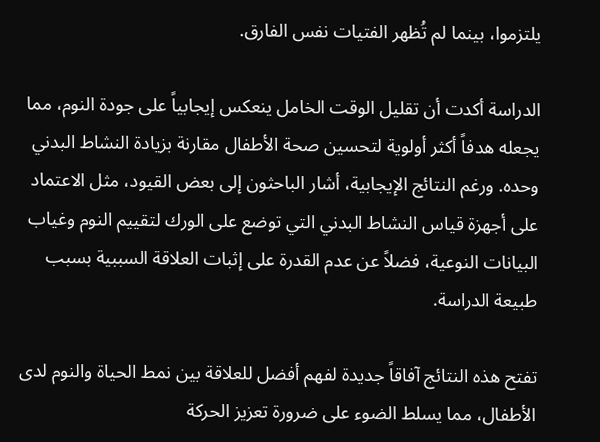يلتزموا، بينما لم تُظهر الفتيات نفس الفارق.

الدراسة أكدت أن تقليل الوقت الخامل ينعكس إيجابياً على جودة النوم، مما يجعله هدفاً أكثر أولوية لتحسين صحة الأطفال مقارنة بزيادة النشاط البدني وحده. ورغم النتائج الإيجابية، أشار الباحثون إلى بعض القيود، مثل الاعتماد على أجهزة قياس النشاط البدني التي توضع على الورك لتقييم النوم وغياب البيانات النوعية، فضلاً عن عدم القدرة على إثبات العلاقة السببية بسبب طبيعة الدراسة.

تفتح هذه النتائج آفاقاً جديدة لفهم أفضل للعلاقة بين نمط الحياة والنوم لدى الأطفال، مما يسلط الضوء على ضرورة تعزيز الحركة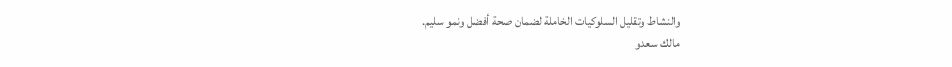والنشاط وتقليل السلوكيات الخاملة لضمان صحة أفضل ونمو سليم.
مالك سعدو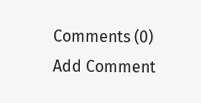Comments (0)
Add Comment